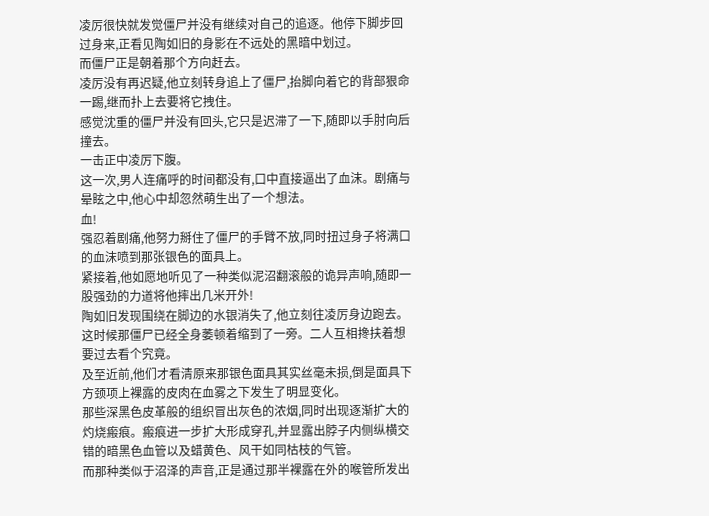凌厉很快就发觉僵尸并没有继续对自己的追逐。他停下脚步回过身来,正看见陶如旧的身影在不远处的黑暗中划过。
而僵尸正是朝着那个方向赶去。
凌厉没有再迟疑,他立刻转身追上了僵尸,抬脚向着它的背部狠命一踢,继而扑上去要将它拽住。
感觉沈重的僵尸并没有回头,它只是迟滞了一下,随即以手肘向后撞去。
一击正中凌厉下腹。
这一次,男人连痛呼的时间都没有,口中直接逼出了血沫。剧痛与晕眩之中,他心中却忽然萌生出了一个想法。
血!
强忍着剧痛,他努力掰住了僵尸的手臂不放,同时扭过身子将满口的血沫喷到那张银色的面具上。
紧接着,他如愿地听见了一种类似泥沼翻滚般的诡异声响,随即一股强劲的力道将他摔出几米开外!
陶如旧发现围绕在脚边的水银消失了,他立刻往凌厉身边跑去。这时候那僵尸已经全身萎顿着缩到了一旁。二人互相搀扶着想要过去看个究竟。
及至近前,他们才看清原来那银色面具其实丝毫未损,倒是面具下方颈项上裸露的皮肉在血雾之下发生了明显变化。
那些深黑色皮革般的组织冒出灰色的浓烟,同时出现逐渐扩大的灼烧瘢痕。瘢痕进一步扩大形成穿孔,并显露出脖子内侧纵横交错的暗黑色血管以及蜡黄色、风干如同枯枝的气管。
而那种类似于沼泽的声音,正是通过那半裸露在外的喉管所发出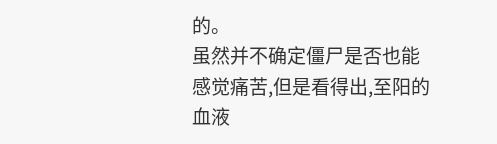的。
虽然并不确定僵尸是否也能感觉痛苦,但是看得出,至阳的血液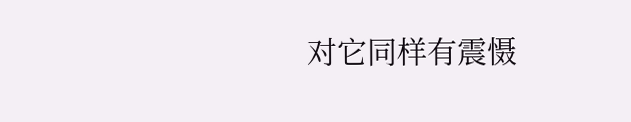对它同样有震慑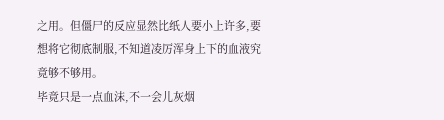之用。但僵尸的反应显然比纸人要小上许多,要想将它彻底制服,不知道凌厉浑身上下的血液究竟够不够用。
毕竟只是一点血沫,不一会儿灰烟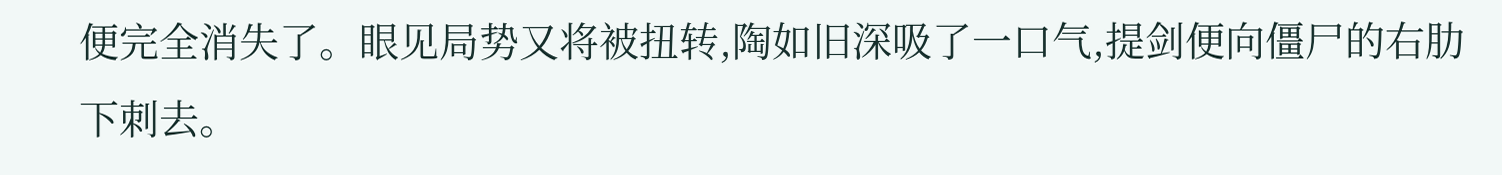便完全消失了。眼见局势又将被扭转,陶如旧深吸了一口气,提剑便向僵尸的右肋下刺去。